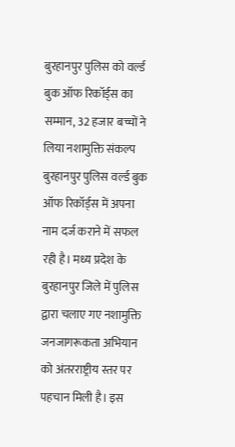बुरहानपुर पुलिस को वर्ल्ड बुक ऑफ रिकॉर्ड्स का सम्मान, 32 हजार बच्चों ने लिया नशामुक्ति संकल्प
बुरहानपुर पुलिस वर्ल्ड बुक ऑफ रिकॉर्ड्स में अपना नाम दर्ज कराने में सफल रही है। मध्य प्रदेश के बुरहानपुर जिले में पुलिस द्वारा चलाए गए नशामुक्ति जनजागरूकता अभियान को अंतरराष्ट्रीय स्तर पर पहचान मिली है। इस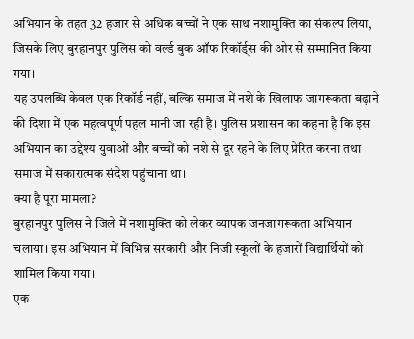अभियान के तहत 32 हजार से अधिक बच्चों ने एक साथ नशामुक्ति का संकल्प लिया, जिसके लिए बुरहानपुर पुलिस को वर्ल्ड बुक ऑफ रिकॉर्ड्स की ओर से सम्मानित किया गया।
यह उपलब्धि केवल एक रिकॉर्ड नहीं, बल्कि समाज में नशे के खिलाफ जागरूकता बढ़ाने की दिशा में एक महत्वपूर्ण पहल मानी जा रही है। पुलिस प्रशासन का कहना है कि इस अभियान का उद्देश्य युवाओं और बच्चों को नशे से दूर रहने के लिए प्रेरित करना तथा समाज में सकारात्मक संदेश पहुंचाना था।
क्या है पूरा मामला?
बुरहानपुर पुलिस ने जिले में नशामुक्ति को लेकर व्यापक जनजागरूकता अभियान चलाया। इस अभियान में विभिन्न सरकारी और निजी स्कूलों के हजारों विद्यार्थियों को शामिल किया गया।
एक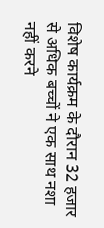विशेष कार्यक्रम के दौरान 32 हजार से अधिक बच्चों ने एक साथ नशा नहीं करने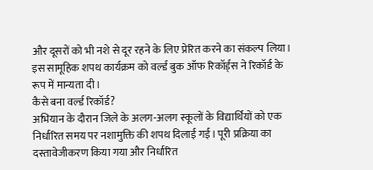और दूसरों को भी नशे से दूर रहने के लिए प्रेरित करने का संकल्प लिया। इस सामूहिक शपथ कार्यक्रम को वर्ल्ड बुक ऑफ रिकॉर्ड्स ने रिकॉर्ड के रूप में मान्यता दी।
कैसे बना वर्ल्ड रिकॉर्ड?
अभियान के दौरान जिले के अलग-अलग स्कूलों के विद्यार्थियों को एक निर्धारित समय पर नशामुक्ति की शपथ दिलाई गई। पूरी प्रक्रिया का दस्तावेजीकरण किया गया और निर्धारित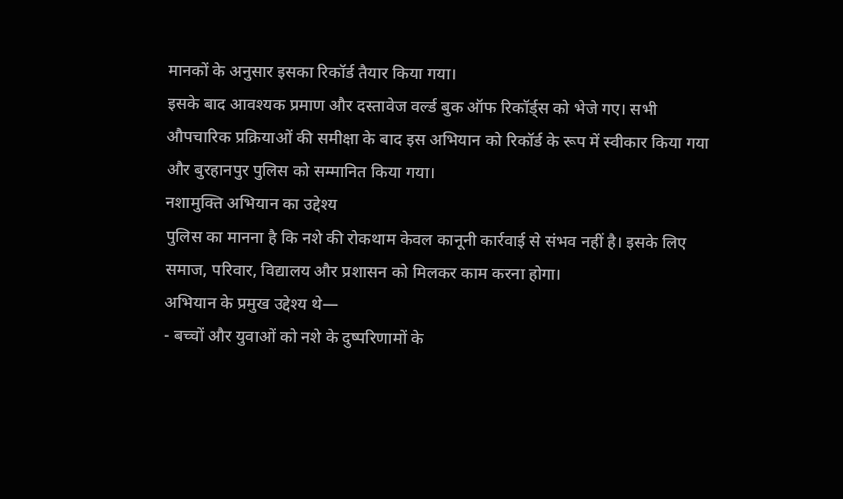मानकों के अनुसार इसका रिकॉर्ड तैयार किया गया।
इसके बाद आवश्यक प्रमाण और दस्तावेज वर्ल्ड बुक ऑफ रिकॉर्ड्स को भेजे गए। सभी औपचारिक प्रक्रियाओं की समीक्षा के बाद इस अभियान को रिकॉर्ड के रूप में स्वीकार किया गया और बुरहानपुर पुलिस को सम्मानित किया गया।
नशामुक्ति अभियान का उद्देश्य
पुलिस का मानना है कि नशे की रोकथाम केवल कानूनी कार्रवाई से संभव नहीं है। इसके लिए समाज, परिवार, विद्यालय और प्रशासन को मिलकर काम करना होगा।
अभियान के प्रमुख उद्देश्य थे—
- बच्चों और युवाओं को नशे के दुष्परिणामों के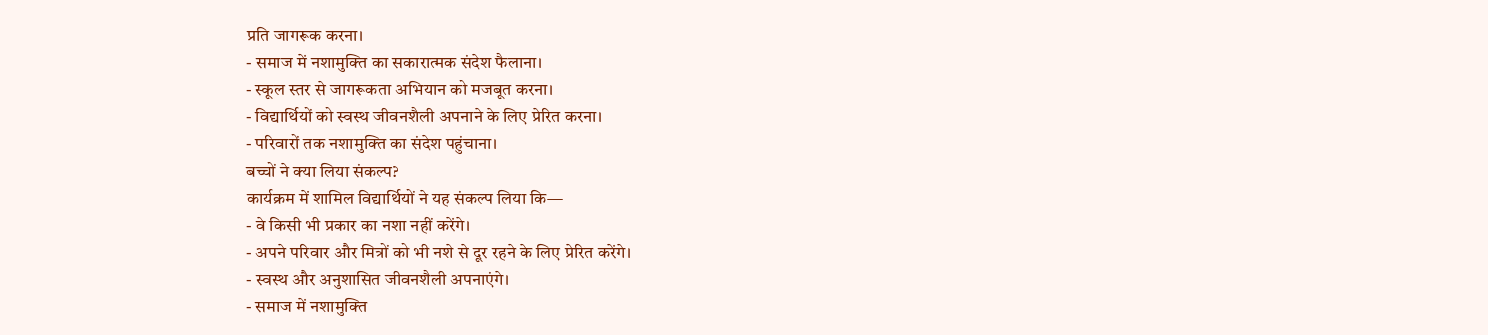प्रति जागरूक करना।
- समाज में नशामुक्ति का सकारात्मक संदेश फैलाना।
- स्कूल स्तर से जागरूकता अभियान को मजबूत करना।
- विद्यार्थियों को स्वस्थ जीवनशैली अपनाने के लिए प्रेरित करना।
- परिवारों तक नशामुक्ति का संदेश पहुंचाना।
बच्चों ने क्या लिया संकल्प?
कार्यक्रम में शामिल विद्यार्थियों ने यह संकल्प लिया कि—
- वे किसी भी प्रकार का नशा नहीं करेंगे।
- अपने परिवार और मित्रों को भी नशे से दूर रहने के लिए प्रेरित करेंगे।
- स्वस्थ और अनुशासित जीवनशैली अपनाएंगे।
- समाज में नशामुक्ति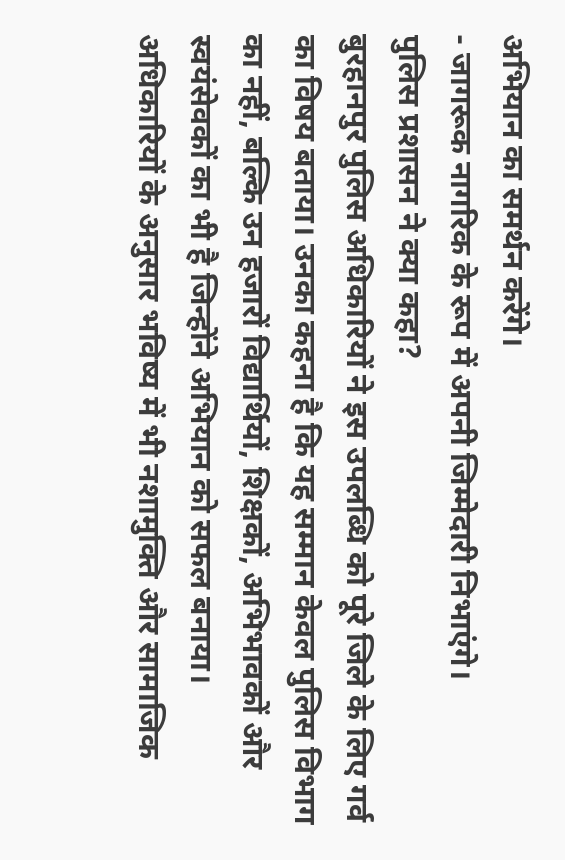अभियान का समर्थन करेंगे।
- जागरूक नागरिक के रूप में अपनी जिम्मेदारी निभाएंगे।
पुलिस प्रशासन ने क्या कहा?
बुरहानपुर पुलिस अधिकारियों ने इस उपलब्धि को पूरे जिले के लिए गर्व का विषय बताया। उनका कहना है कि यह सम्मान केवल पुलिस विभाग का नहीं, बल्कि उन हजारों विद्यार्थियों, शिक्षकों, अभिभावकों और स्वयंसेवकों का भी है जिन्होंने अभियान को सफल बनाया।
अधिकारियों के अनुसार भविष्य में भी नशामुक्ति और सामाजिक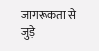जागरूकता से जुड़े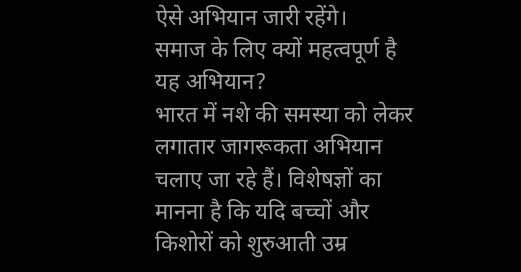ऐसे अभियान जारी रहेंगे।
समाज के लिए क्यों महत्वपूर्ण है यह अभियान?
भारत में नशे की समस्या को लेकर लगातार जागरूकता अभियान चलाए जा रहे हैं। विशेषज्ञों का मानना है कि यदि बच्चों और किशोरों को शुरुआती उम्र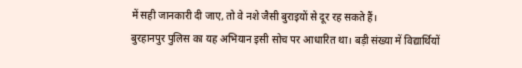में सही जानकारी दी जाए, तो वे नशे जैसी बुराइयों से दूर रह सकते हैं।
बुरहानपुर पुलिस का यह अभियान इसी सोच पर आधारित था। बड़ी संख्या में विद्यार्थियों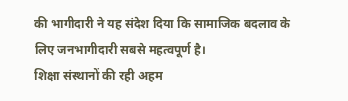की भागीदारी ने यह संदेश दिया कि सामाजिक बदलाव के लिए जनभागीदारी सबसे महत्वपूर्ण है।
शिक्षा संस्थानों की रही अहम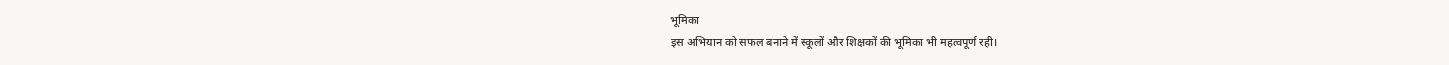भूमिका
इस अभियान को सफल बनाने में स्कूलों और शिक्षकों की भूमिका भी महत्वपूर्ण रही।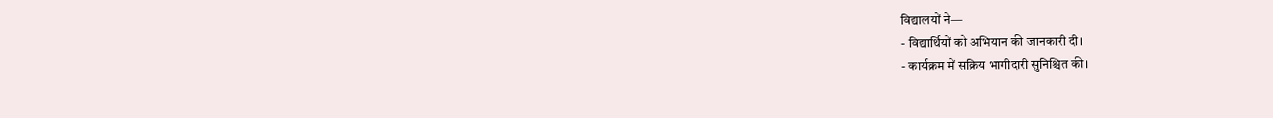विद्यालयों ने—
- विद्यार्थियों को अभियान की जानकारी दी।
- कार्यक्रम में सक्रिय भागीदारी सुनिश्चित की।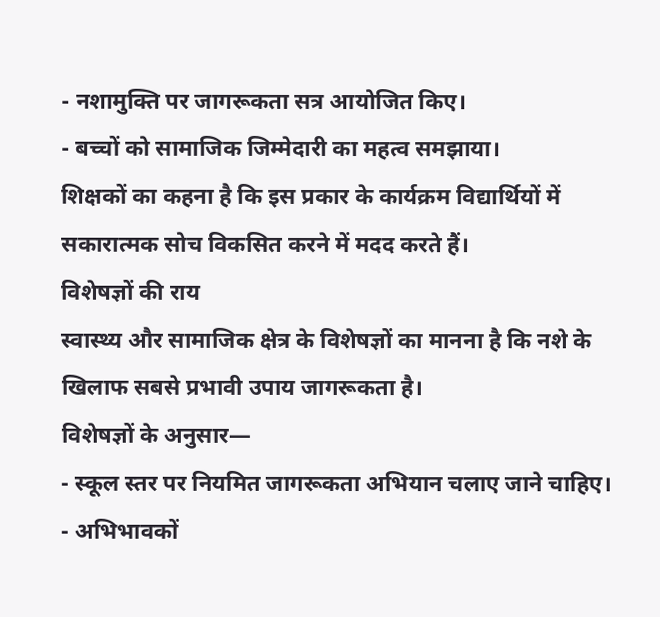- नशामुक्ति पर जागरूकता सत्र आयोजित किए।
- बच्चों को सामाजिक जिम्मेदारी का महत्व समझाया।
शिक्षकों का कहना है कि इस प्रकार के कार्यक्रम विद्यार्थियों में सकारात्मक सोच विकसित करने में मदद करते हैं।
विशेषज्ञों की राय
स्वास्थ्य और सामाजिक क्षेत्र के विशेषज्ञों का मानना है कि नशे के खिलाफ सबसे प्रभावी उपाय जागरूकता है।
विशेषज्ञों के अनुसार—
- स्कूल स्तर पर नियमित जागरूकता अभियान चलाए जाने चाहिए।
- अभिभावकों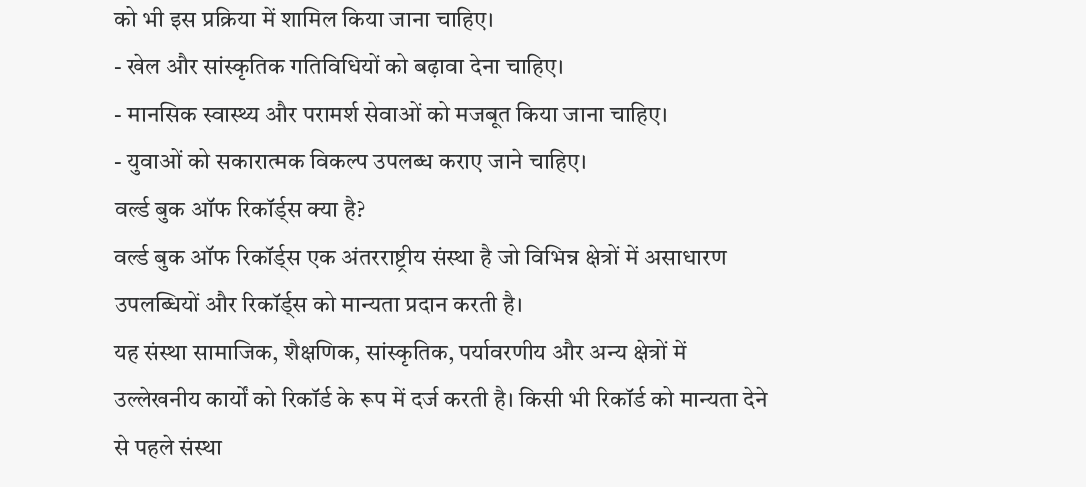को भी इस प्रक्रिया में शामिल किया जाना चाहिए।
- खेल और सांस्कृतिक गतिविधियों को बढ़ावा देना चाहिए।
- मानसिक स्वास्थ्य और परामर्श सेवाओं को मजबूत किया जाना चाहिए।
- युवाओं को सकारात्मक विकल्प उपलब्ध कराए जाने चाहिए।
वर्ल्ड बुक ऑफ रिकॉर्ड्स क्या है?
वर्ल्ड बुक ऑफ रिकॉर्ड्स एक अंतरराष्ट्रीय संस्था है जो विभिन्न क्षेत्रों में असाधारण उपलब्धियों और रिकॉर्ड्स को मान्यता प्रदान करती है।
यह संस्था सामाजिक, शैक्षणिक, सांस्कृतिक, पर्यावरणीय और अन्य क्षेत्रों में उल्लेखनीय कार्यों को रिकॉर्ड के रूप में दर्ज करती है। किसी भी रिकॉर्ड को मान्यता देने से पहले संस्था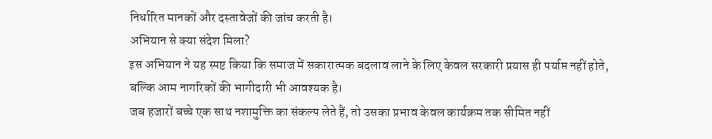निर्धारित मानकों और दस्तावेजों की जांच करती है।
अभियान से क्या संदेश मिला?
इस अभियान ने यह स्पष्ट किया कि समाज में सकारात्मक बदलाव लाने के लिए केवल सरकारी प्रयास ही पर्याप्त नहीं होते, बल्कि आम नागरिकों की भागीदारी भी आवश्यक है।
जब हजारों बच्चे एक साथ नशामुक्ति का संकल्प लेते हैं, तो उसका प्रभाव केवल कार्यक्रम तक सीमित नहीं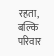रहता, बल्कि परिवार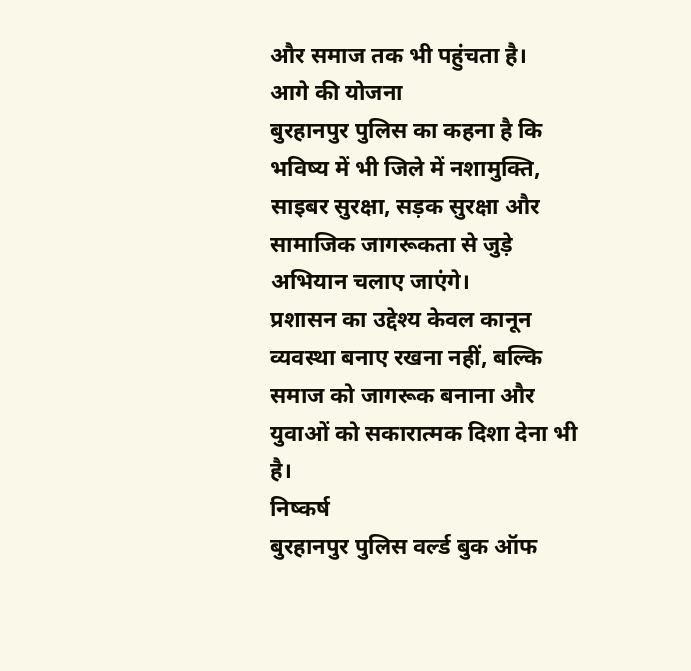और समाज तक भी पहुंचता है।
आगे की योजना
बुरहानपुर पुलिस का कहना है कि भविष्य में भी जिले में नशामुक्ति, साइबर सुरक्षा, सड़क सुरक्षा और सामाजिक जागरूकता से जुड़े अभियान चलाए जाएंगे।
प्रशासन का उद्देश्य केवल कानून व्यवस्था बनाए रखना नहीं, बल्कि समाज को जागरूक बनाना और युवाओं को सकारात्मक दिशा देना भी है।
निष्कर्ष
बुरहानपुर पुलिस वर्ल्ड बुक ऑफ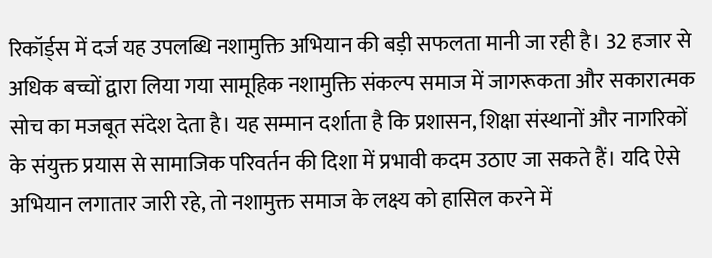रिकॉर्ड्स में दर्ज यह उपलब्धि नशामुक्ति अभियान की बड़ी सफलता मानी जा रही है। 32 हजार से अधिक बच्चों द्वारा लिया गया सामूहिक नशामुक्ति संकल्प समाज में जागरूकता और सकारात्मक सोच का मजबूत संदेश देता है। यह सम्मान दर्शाता है कि प्रशासन, शिक्षा संस्थानों और नागरिकों के संयुक्त प्रयास से सामाजिक परिवर्तन की दिशा में प्रभावी कदम उठाए जा सकते हैं। यदि ऐसे अभियान लगातार जारी रहे, तो नशामुक्त समाज के लक्ष्य को हासिल करने में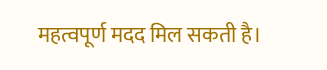महत्वपूर्ण मदद मिल सकती है।